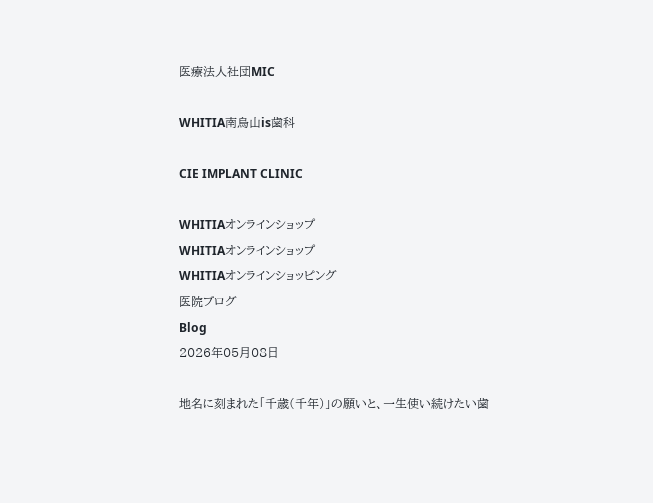医療法人社団MIC

WHITIA南烏山is歯科

CIE IMPLANT CLINIC

WHITIAオンラインショップ
WHITIAオンラインショップ
WHITIAオンラインショッピング
医院ブログ
Blog
2026年05月08日

地名に刻まれた「千歳(千年)」の願いと、一生使い続けたい歯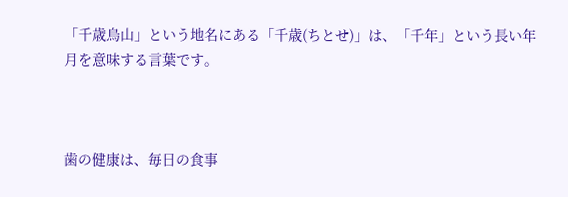「千歳烏山」という地名にある「千歳(ちとせ)」は、「千年」という長い年月を意味する言葉です。



歯の健康は、毎日の食事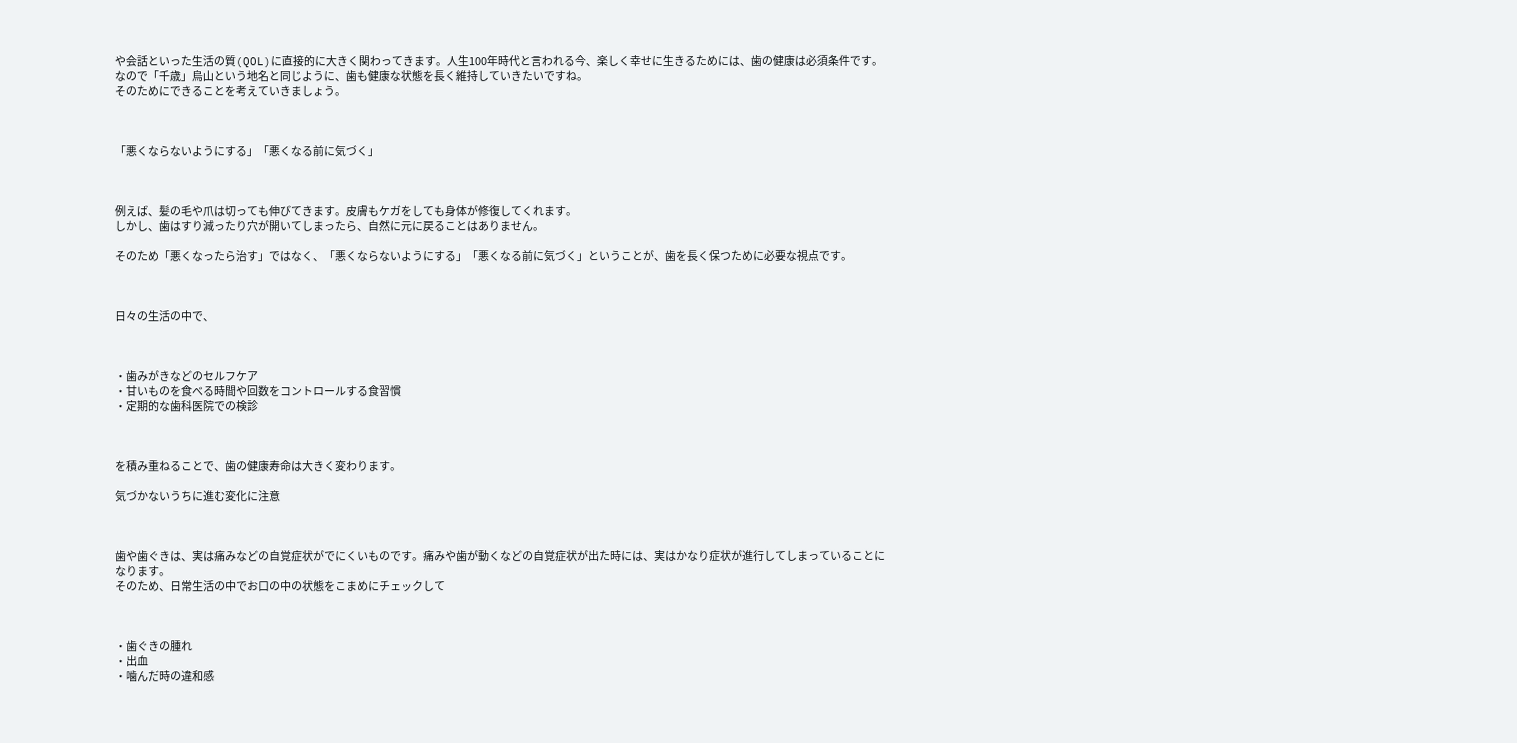や会話といった生活の質(QOL)に直接的に大きく関わってきます。人生100年時代と言われる今、楽しく幸せに生きるためには、歯の健康は必須条件です。なので「千歳」烏山という地名と同じように、歯も健康な状態を長く維持していきたいですね。
そのためにできることを考えていきましょう。



「悪くならないようにする」「悪くなる前に気づく」



例えば、髪の毛や爪は切っても伸びてきます。皮膚もケガをしても身体が修復してくれます。
しかし、歯はすり減ったり穴が開いてしまったら、自然に元に戻ることはありません。

そのため「悪くなったら治す」ではなく、「悪くならないようにする」「悪くなる前に気づく」ということが、歯を長く保つために必要な視点です。



日々の生活の中で、



・歯みがきなどのセルフケア
・甘いものを食べる時間や回数をコントロールする食習慣
・定期的な歯科医院での検診



を積み重ねることで、歯の健康寿命は大きく変わります。

気づかないうちに進む変化に注意



歯や歯ぐきは、実は痛みなどの自覚症状がでにくいものです。痛みや歯が動くなどの自覚症状が出た時には、実はかなり症状が進行してしまっていることになります。
そのため、日常生活の中でお口の中の状態をこまめにチェックして



・歯ぐきの腫れ
・出血
・噛んだ時の違和感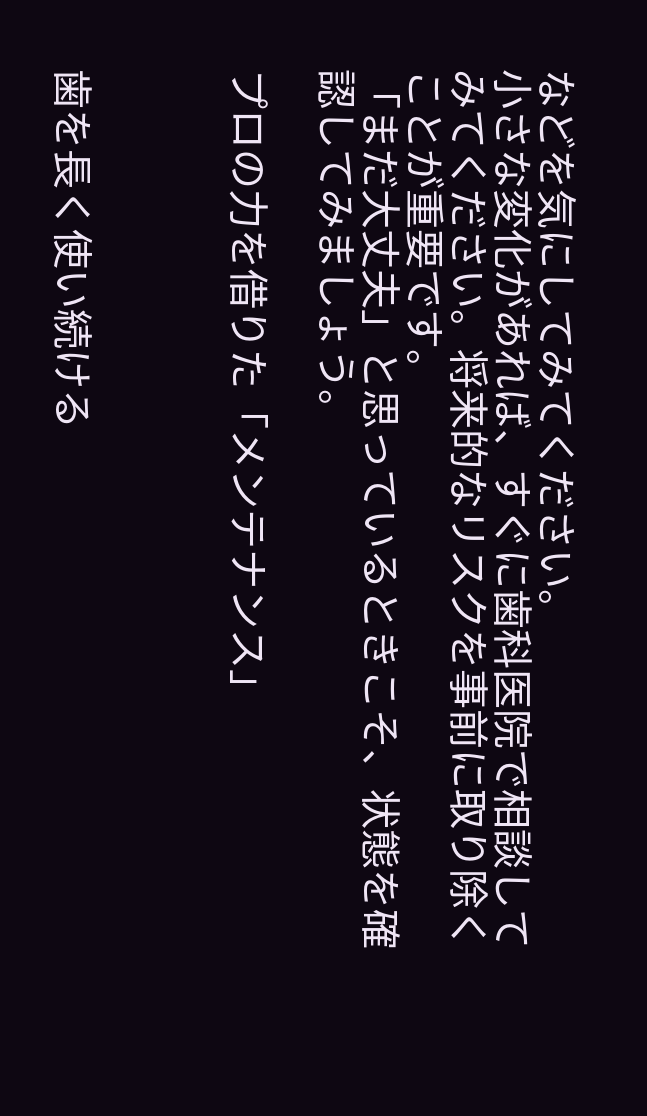などを気にしてみてください。
小さな変化があれば、すぐに歯科医院で相談してみてください。将来的なリスクを事前に取り除くことが重要です。
「まだ大丈夫」と思っているときこそ、状態を確認してみましょう。

プロの力を借りた「メンテナンス」



歯を長く使い続ける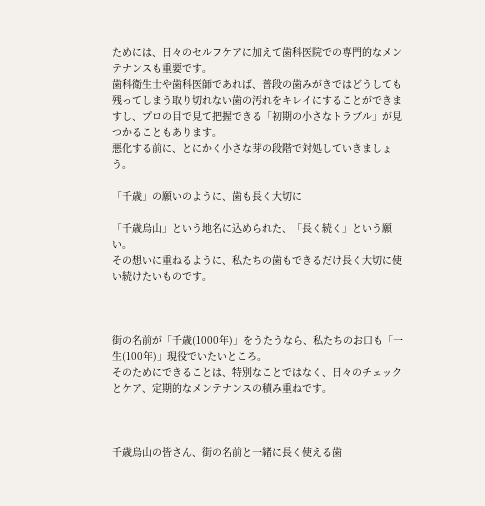ためには、日々のセルフケアに加えて歯科医院での専門的なメンテナンスも重要です。
歯科衛生士や歯科医師であれば、普段の歯みがきではどうしても残ってしまう取り切れない歯の汚れをキレイにすることができますし、プロの目で見て把握できる「初期の小さなトラブル」が見つかることもあります。
悪化する前に、とにかく小さな芽の段階で対処していきましょう。

「千歳」の願いのように、歯も長く大切に

「千歳烏山」という地名に込められた、「長く続く」という願い。
その想いに重ねるように、私たちの歯もできるだけ長く大切に使い続けたいものです。



街の名前が「千歳(1000年)」をうたうなら、私たちのお口も「一生(100年)」現役でいたいところ。
そのためにできることは、特別なことではなく、日々のチェックとケア、定期的なメンテナンスの積み重ねです。



千歳烏山の皆さん、街の名前と一緒に長く使える歯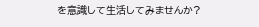を意識して生活してみませんか?